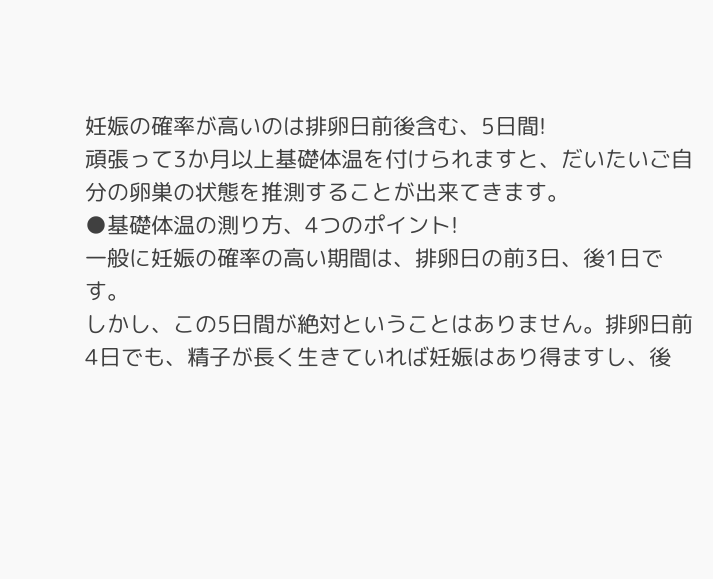妊娠の確率が高いのは排卵日前後含む、5日間!
頑張って3か月以上基礎体温を付けられますと、だいたいご自分の卵巣の状態を推測することが出来てきます。
●基礎体温の測り方、4つのポイント!
一般に妊娠の確率の高い期間は、排卵日の前3日、後1日です。
しかし、この5日間が絶対ということはありません。排卵日前4日でも、精子が長く生きていれば妊娠はあり得ますし、後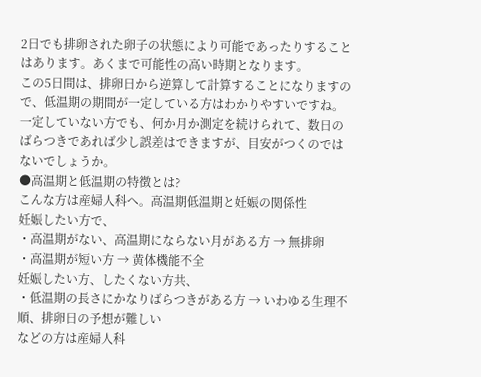2日でも排卵された卵子の状態により可能であったりすることはあります。あくまで可能性の高い時期となります。
この5日間は、排卵日から逆算して計算することになりますので、低温期の期間が一定している方はわかりやすいですね。
一定していない方でも、何か月か測定を続けられて、数日のばらつきであれば少し誤差はできますが、目安がつくのではないでしょうか。
●高温期と低温期の特徴とは?
こんな方は産婦人科へ。高温期低温期と妊娠の関係性
妊娠したい方で、
・高温期がない、高温期にならない月がある方 → 無排卵
・高温期が短い方 → 黄体機能不全
妊娠したい方、したくない方共、
・低温期の長さにかなりばらつきがある方 → いわゆる生理不順、排卵日の予想が難しい
などの方は産婦人科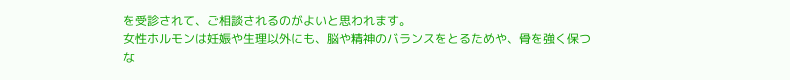を受診されて、ご相談されるのがよいと思われます。
女性ホルモンは妊娠や生理以外にも、脳や精神のバランスをとるためや、骨を強く保つな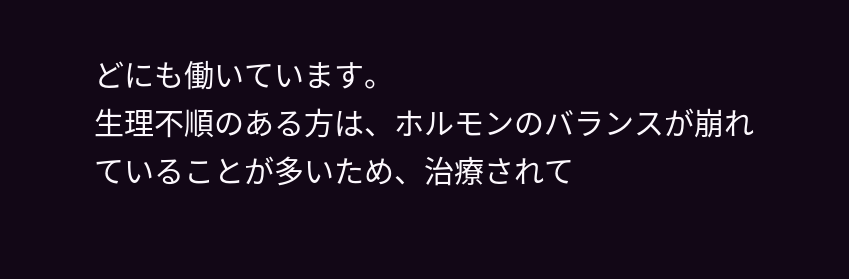どにも働いています。
生理不順のある方は、ホルモンのバランスが崩れていることが多いため、治療されて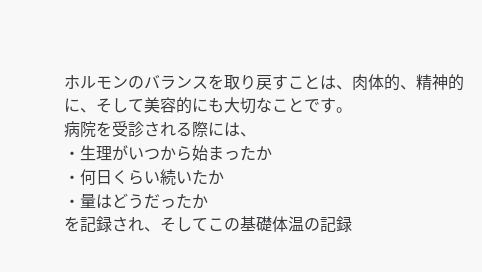ホルモンのバランスを取り戻すことは、肉体的、精神的に、そして美容的にも大切なことです。
病院を受診される際には、
・生理がいつから始まったか
・何日くらい続いたか
・量はどうだったか
を記録され、そしてこの基礎体温の記録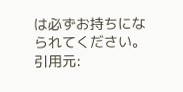は必ずお持ちになられてください。
引用元: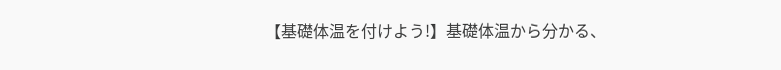【基礎体温を付けよう!】基礎体温から分かる、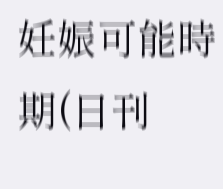妊娠可能時期(日刊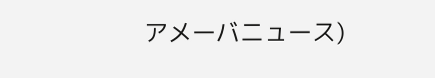アメーバニュース)